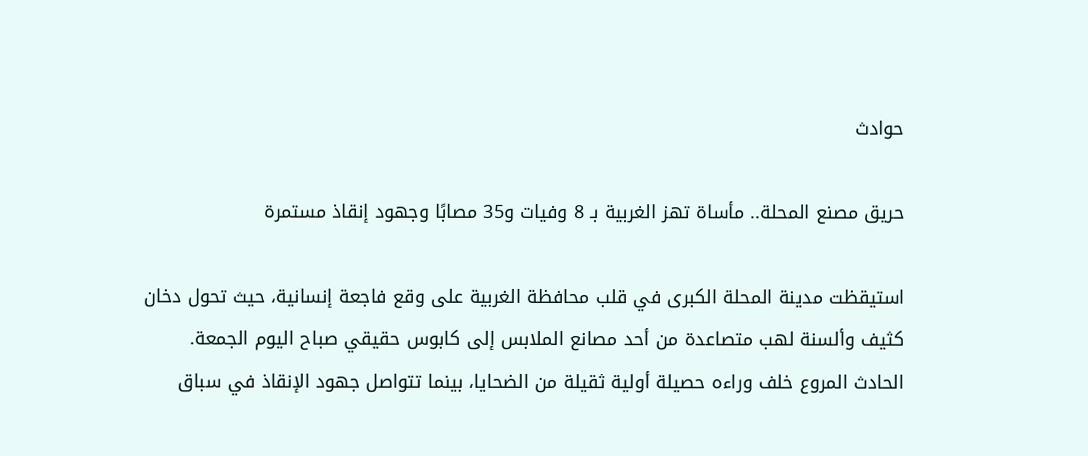حوادث

حريق مصنع المحلة.. مأساة تهز الغربية بـ 8 وفيات و35 مصابًا وجهود إنقاذ مستمرة

استيقظت مدينة المحلة الكبرى في قلب محافظة الغربية على وقع فاجعة إنسانية، حيث تحول دخان كثيف وألسنة لهب متصاعدة من أحد مصانع الملابس إلى كابوس حقيقي صباح اليوم الجمعة. الحادث المروع خلف وراءه حصيلة أولية ثقيلة من الضحايا، بينما تتواصل جهود الإنقاذ في سباق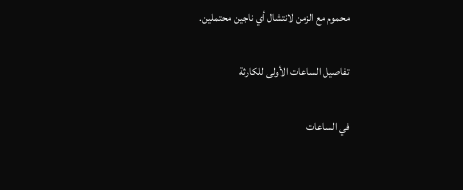محموم مع الزمن لانتشال أي ناجين محتملين.

تفاصيل الساعات الأولى للكارثة

في الساعات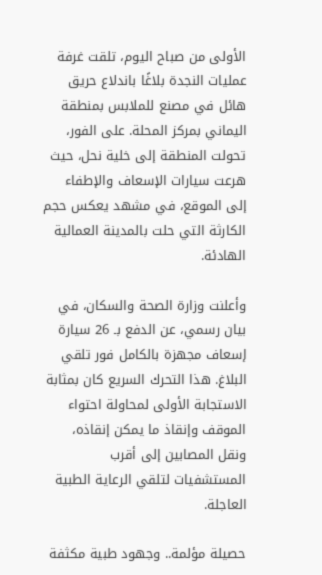الأولى من صباح اليوم، تلقت غرفة عمليات النجدة بلاغًا باندلاع حريق هائل في مصنع للملابس بمنطقة اليماني بمركز المحلة. على الفور، تحولت المنطقة إلى خلية نحل، حيث هرعت سيارات الإسعاف والإطفاء إلى الموقع، في مشهد يعكس حجم الكارثة التي حلت بالمدينة العمالية الهادئة.

وأعلنت وزارة الصحة والسكان، في بيان رسمي، عن الدفع بـ 26 سيارة إسعاف مجهزة بالكامل فور تلقي البلاغ. هذا التحرك السريع كان بمثابة الاستجابة الأولى لمحاولة احتواء الموقف وإنقاذ ما يمكن إنقاذه، ونقل المصابين إلى أقرب المستشفيات لتلقي الرعاية الطبية العاجلة.

حصيلة مؤلمة.. وجهود طبية مكثفة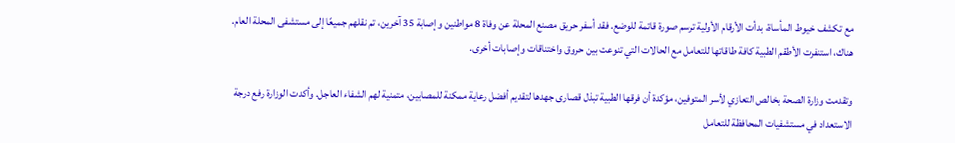مع تكشف خيوط المأساة، بدأت الأرقام الأولية ترسم صورة قاتمة للوضع. فقد أسفر حريق مصنع المحلة عن وفاة 8 مواطنين وإصابة 35 آخرين، تم نقلهم جميعًا إلى مستشفى المحلة العام. هناك، استنفرت الأطقم الطبية كافة طاقاتها للتعامل مع الحالات التي تنوعت بين حروق واختناقات وإصابات أخرى.

وتقدمت وزارة الصحة بخالص التعازي لأسر المتوفين، مؤكدة أن فرقها الطبية تبذل قصارى جهدها لتقديم أفضل رعاية ممكنة للمصابين، متمنية لهم الشفاء العاجل. وأكدت الوزارة رفع درجة الاستعداد في مستشفيات المحافظة للتعامل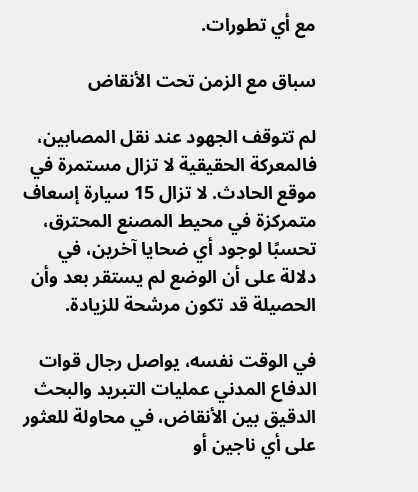مع أي تطورات.

سباق مع الزمن تحت الأنقاض

لم تتوقف الجهود عند نقل المصابين، فالمعركة الحقيقية لا تزال مستمرة في موقع الحادث. لا تزال 15 سيارة إسعاف متمركزة في محيط المصنع المحترق، تحسبًا لوجود أي ضحايا آخرين، في دلالة على أن الوضع لم يستقر بعد وأن الحصيلة قد تكون مرشحة للزيادة.

في الوقت نفسه، يواصل رجال قوات الدفاع المدني عمليات التبريد والبحث الدقيق بين الأنقاض، في محاولة للعثور على أي ناجين أو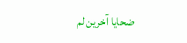ضحايا آخرين لم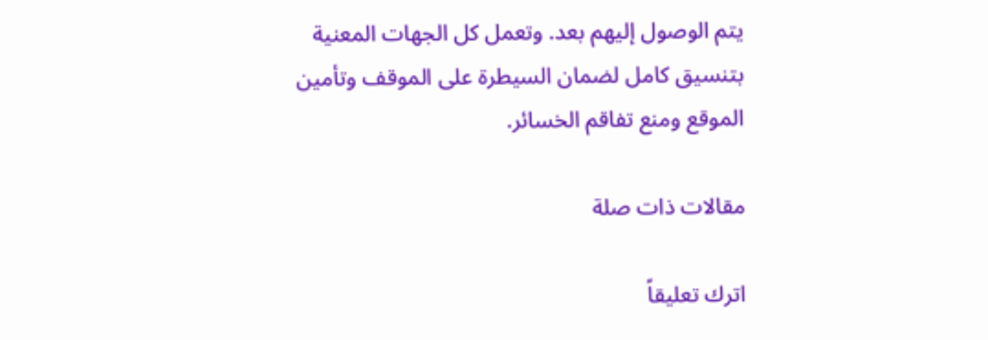يتم الوصول إليهم بعد. وتعمل كل الجهات المعنية بتنسيق كامل لضمان السيطرة على الموقف وتأمين الموقع ومنع تفاقم الخسائر.

مقالات ذات صلة

اترك تعليقاً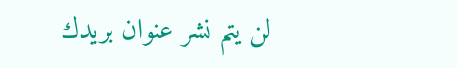لن يتم نشر عنوان بريدك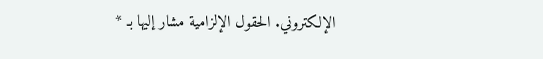الإلكتروني. الحقول الإلزامية مشار إليها بـ *